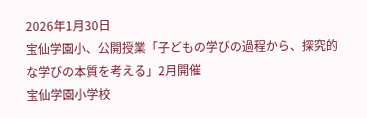2026年1月30日
宝仙学園小、公開授業「子どもの学びの過程から、探究的な学びの本質を考える」2月開催
宝仙学園小学校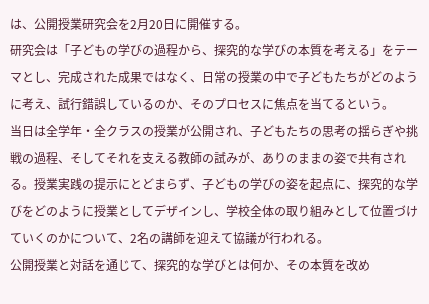は、公開授業研究会を2月20日に開催する。
研究会は「子どもの学びの過程から、探究的な学びの本質を考える」をテーマとし、完成された成果ではなく、日常の授業の中で子どもたちがどのように考え、試行錯誤しているのか、そのプロセスに焦点を当てるという。
当日は全学年・全クラスの授業が公開され、子どもたちの思考の揺らぎや挑戦の過程、そしてそれを支える教師の試みが、ありのままの姿で共有される。授業実践の提示にとどまらず、子どもの学びの姿を起点に、探究的な学びをどのように授業としてデザインし、学校全体の取り組みとして位置づけていくのかについて、2名の講師を迎えて協議が行われる。
公開授業と対話を通じて、探究的な学びとは何か、その本質を改め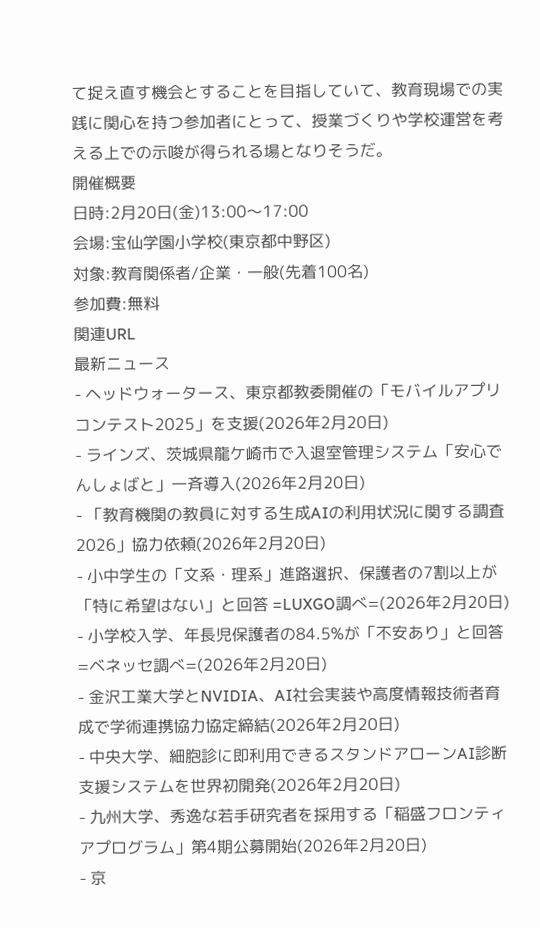て捉え直す機会とすることを目指していて、教育現場での実践に関心を持つ参加者にとって、授業づくりや学校運営を考える上での示唆が得られる場となりそうだ。
開催概要
日時:2月20日(金)13:00〜17:00
会場:宝仙学園小学校(東京都中野区)
対象:教育関係者/企業・一般(先着100名)
参加費:無料
関連URL
最新ニュース
- ヘッドウォータース、東京都教委開催の「モバイルアプリコンテスト2025」を支援(2026年2月20日)
- ラインズ、茨城県龍ケ崎市で入退室管理システム「安心でんしょばと」一斉導入(2026年2月20日)
- 「教育機関の教員に対する生成AIの利用状況に関する調査 2026」協力依頼(2026年2月20日)
- 小中学生の「文系・理系」進路選択、保護者の7割以上が「特に希望はない」と回答 =LUXGO調べ=(2026年2月20日)
- 小学校入学、年長児保護者の84.5%が「不安あり」と回答 =ベネッセ調べ=(2026年2月20日)
- 金沢工業大学とNVIDIA、AI社会実装や高度情報技術者育成で学術連携協力協定締結(2026年2月20日)
- 中央大学、細胞診に即利用できるスタンドアローンAI診断支援システムを世界初開発(2026年2月20日)
- 九州大学、秀逸な若手研究者を採用する「稲盛フロンティアプログラム」第4期公募開始(2026年2月20日)
- 京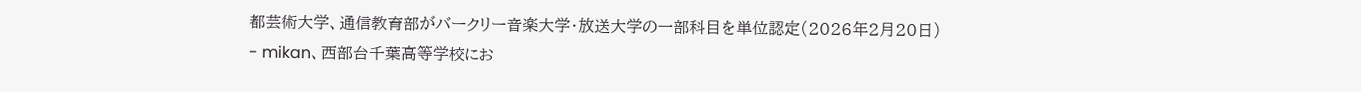都芸術大学、通信教育部がバークリー音楽大学・放送大学の一部科目を単位認定(2026年2月20日)
- mikan、西部台千葉高等学校にお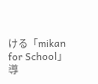ける「mikan for School」導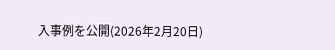入事例を公開(2026年2月20日)